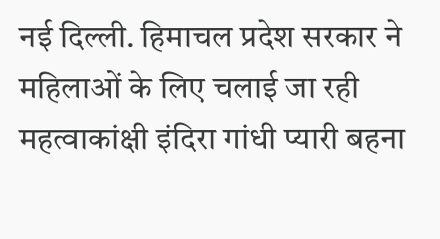नई दिल्ली. हिमाचल प्रदेश सरकार ने महिलाओं के लिए चलाई जा रही महत्वाकांक्षी इंदिरा गांधी प्यारी बहना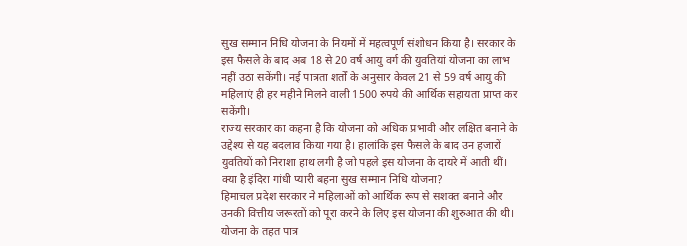सुख सम्मान निधि योजना के नियमों में महत्वपूर्ण संशोधन किया है। सरकार के इस फैसले के बाद अब 18 से 20 वर्ष आयु वर्ग की युवतियां योजना का लाभ नहीं उठा सकेंगी। नई पात्रता शर्तों के अनुसार केवल 21 से 59 वर्ष आयु की महिलाएं ही हर महीने मिलने वाली 1500 रुपये की आर्थिक सहायता प्राप्त कर सकेंगी।
राज्य सरकार का कहना है कि योजना को अधिक प्रभावी और लक्षित बनाने के उद्देश्य से यह बदलाव किया गया है। हालांकि इस फैसले के बाद उन हजारों युवतियों को निराशा हाथ लगी है जो पहले इस योजना के दायरे में आती थीं।
क्या है इंदिरा गांधी प्यारी बहना सुख सम्मान निधि योजना?
हिमाचल प्रदेश सरकार ने महिलाओं को आर्थिक रूप से सशक्त बनाने और उनकी वित्तीय जरूरतों को पूरा करने के लिए इस योजना की शुरुआत की थी। योजना के तहत पात्र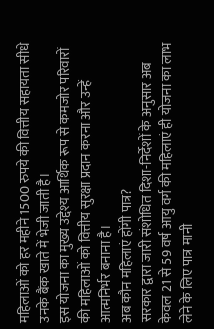महिलाओं को हर महीने 1500 रुपये की वित्तीय सहायता सीधे उनके बैंक खाते में भेजी जाती है।
इस योजना का मुख्य उद्देश्य आर्थिक रूप से कमजोर परिवारों की महिलाओं को वित्तीय सुरक्षा प्रदान करना और उन्हें आत्मनिर्भर बनाना है।
अब कौन महिलाएं होंगी पात्र?
सरकार द्वारा जारी संशोधित दिशा-निर्देशों के अनुसार अब केवल 21 से 59 वर्ष आयु वर्ग की महिलाएं ही योजना का लाभ लेने के लिए पात्र मानी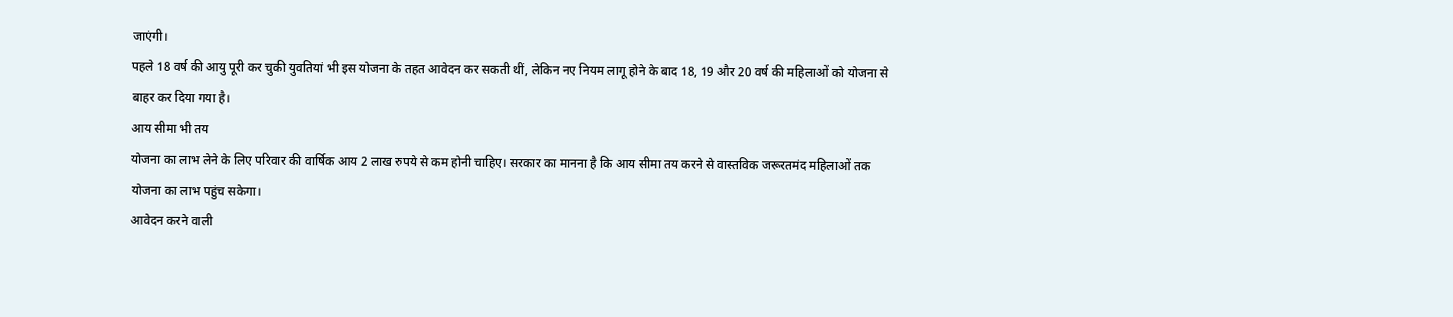जाएंगी।
पहले 18 वर्ष की आयु पूरी कर चुकी युवतियां भी इस योजना के तहत आवेदन कर सकती थीं, लेकिन नए नियम लागू होने के बाद 18, 19 और 20 वर्ष की महिलाओं को योजना से बाहर कर दिया गया है।
आय सीमा भी तय
योजना का लाभ लेने के लिए परिवार की वार्षिक आय 2 लाख रुपये से कम होनी चाहिए। सरकार का मानना है कि आय सीमा तय करने से वास्तविक जरूरतमंद महिलाओं तक योजना का लाभ पहुंच सकेगा।
आवेदन करने वाली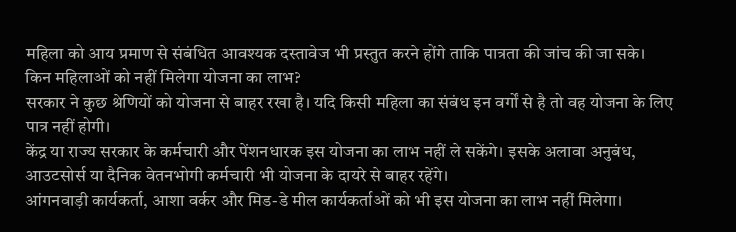महिला को आय प्रमाण से संबंधित आवश्यक दस्तावेज भी प्रस्तुत करने होंगे ताकि पात्रता की जांच की जा सके।
किन महिलाओं को नहीं मिलेगा योजना का लाभ?
सरकार ने कुछ श्रेणियों को योजना से बाहर रखा है। यदि किसी महिला का संबंध इन वर्गों से है तो वह योजना के लिए पात्र नहीं होगी।
केंद्र या राज्य सरकार के कर्मचारी और पेंशनधारक इस योजना का लाभ नहीं ले सकेंगे। इसके अलावा अनुबंध, आउटसोर्स या दैनिक वेतनभोगी कर्मचारी भी योजना के दायरे से बाहर रहेंगे।
आंगनवाड़ी कार्यकर्ता, आशा वर्कर और मिड-डे मील कार्यकर्ताओं को भी इस योजना का लाभ नहीं मिलेगा।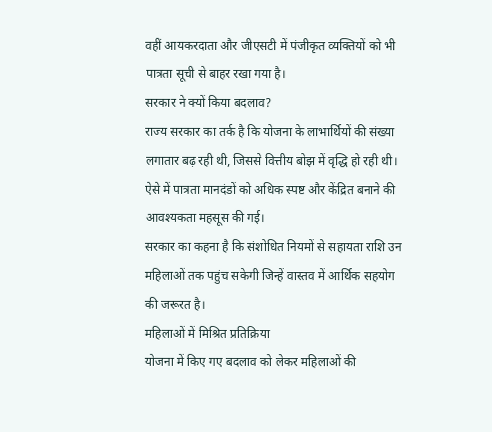वहीं आयकरदाता और जीएसटी में पंजीकृत व्यक्तियों को भी पात्रता सूची से बाहर रखा गया है।
सरकार ने क्यों किया बदलाव?
राज्य सरकार का तर्क है कि योजना के लाभार्थियों की संख्या लगातार बढ़ रही थी, जिससे वित्तीय बोझ में वृद्धि हो रही थी। ऐसे में पात्रता मानदंडों को अधिक स्पष्ट और केंद्रित बनाने की आवश्यकता महसूस की गई।
सरकार का कहना है कि संशोधित नियमों से सहायता राशि उन महिलाओं तक पहुंच सकेगी जिन्हें वास्तव में आर्थिक सहयोग की जरूरत है।
महिलाओं में मिश्रित प्रतिक्रिया
योजना में किए गए बदलाव को लेकर महिलाओं की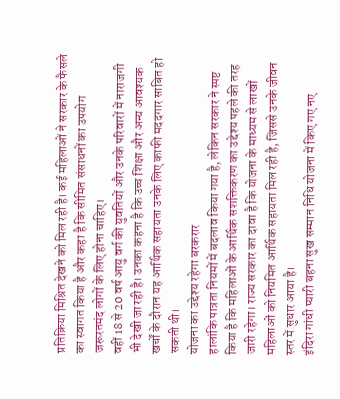प्रतिक्रिया मिश्रित देखने को मिल रही है। कई महिलाओं ने सरकार के फैसले का स्वागत किया है और कहा है कि सीमित संसाधनों का उपयोग जरूरतमंद लोगों के लिए होना चाहिए।
वहीं 18 से 20 वर्ष आयु वर्ग की युवतियों और उनके परिवारों में नाराजगी भी देखी जा रही है। उनका कहना है कि उच्च शिक्षा और अन्य आवश्यक खर्चों के दौरान यह आर्थिक सहायता उनके लिए काफी मददगार साबित हो सकती थी।
योजना का उद्देश्य रहेगा बरकरार
हालांकि पात्रता नियमों में बदलाव किया गया है, लेकिन सरकार ने स्पष्ट किया है कि महिलाओं के आर्थिक सशक्तिकरण का उद्देश्य पहले की तरह जारी रहेगा। राज्य सरकार का दावा है कि योजना के माध्यम से लाखों महिलाओं को नियमित आर्थिक सहायता मिल रही है, जिससे उनके जीवन स्तर में सुधार आया है।
इंदिरा गांधी प्यारी बहना सुख सम्मान निधि योजना में किए गए नए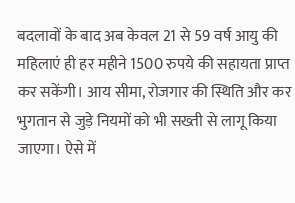बदलावों के बाद अब केवल 21 से 59 वर्ष आयु की महिलाएं ही हर महीने 1500 रुपये की सहायता प्राप्त कर सकेंगी। आय सीमा, रोजगार की स्थिति और कर भुगतान से जुड़े नियमों को भी सख्ती से लागू किया जाएगा। ऐसे में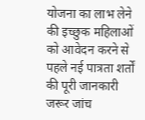योजना का लाभ लेने की इच्छुक महिलाओं को आवेदन करने से पहले नई पात्रता शर्तों की पूरी जानकारी जरूर जांच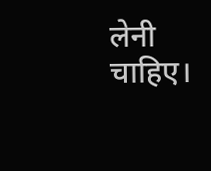लेनी चाहिए।